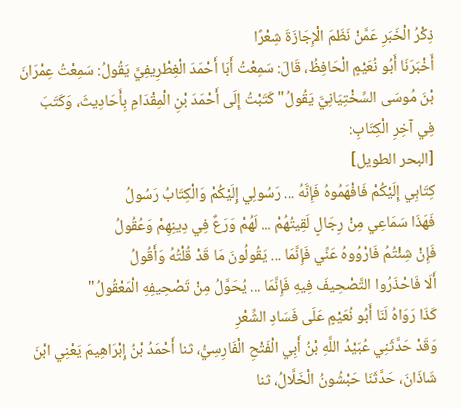ذِكْرُ الْخَبَرِ عَمَّنْ نَظَمَ الْإِجَازَةَ شِعْرًا
أَخْبَرَنَا أَبُو نُعَيْمٍ الْحَافِظُ، قَالَ: سَمِعْتُ أَبَا أَحْمَدَ الْغِطْرِيفِيَّ يَقُولُ: سَمِعْتُ عِمْرَانَ بْنَ مُوسَى السِّخْتِيَانِيَّ يَقُولُ" كَتَبْتُ إِلَى أَحْمَدَ بْنِ الْمِقْدَامِ بِأَحَادِيثَ، وَكَتَبَ فِي آخِرِ الْكِتَابِ:
[البحر الطويل]
كِتَابِي إِلَيْكُمْ فَافْهَمُوهُ فَإِنَّهُ ... رَسُولِي إِلَيْكُمْ وَالْكِتَابُ رَسُولُ
فَهَذَا سَمَاعِي مِنْ رِجَالٍ لَقِيتُهُمْ ... لَهُمْ وَرَعٌ فِي دِينِهِمْ وَعُقُولُ
فَإِنْ شِئْتُمُ فَارْوُوهُ عَنِّي فَإِنَّمَا ... يَقُولُونَ مَا قَدْ قُلْتُهُ وَأَقُولُ
أَلَا فَاحْذَرُوا التَّصْحِيفَ فِيهِ فَإِنَّمَا ... يُحَوَّلُ مِنْ تَصْحِيفِهِ الْمَعْقُولُ"
كَذَا رَوَاهُ لَنَا أَبُو نُعَيْمٍ عَلَى فَسَادِ الشِّعْرِ
وَقَدْ حَدَّثَنِي عُبَيْدُ اللَّهِ بْنُ أَبِي الْفَتْحِ الْفَارِسِيُّ، ثنا أَحْمَدُ بْنُ إِبْرَاهِيمَ يَعْنِي ابْنَ شَاذَانَ، حَدَّثَنَا حَبْشُونُ الْخَلَّالُ، ثنا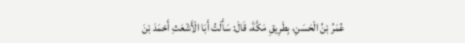عُمَرُ بْنُ الْحَسَنِ، بِطَرِيقِ مَكَّةَ، قَالَ: سَأَلْتُ أَبَا الْأَشْعَثِ أَحْمَدَ بْنَ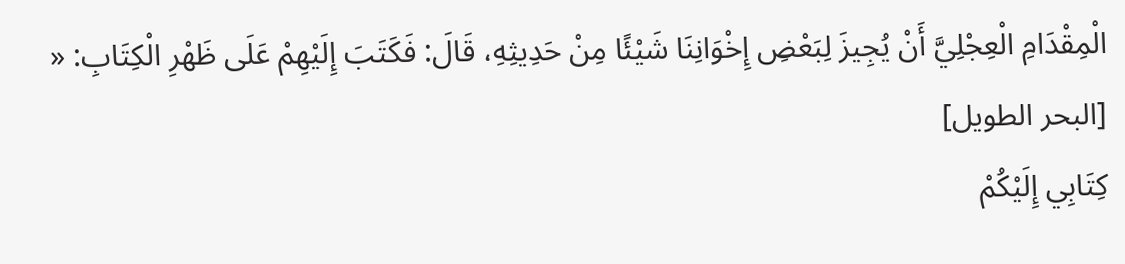الْمِقْدَامِ الْعِجْلِيَّ أَنْ يُجِيزَ لِبَعْضِ إِخْوَانِنَا شَيْئًا مِنْ حَدِيثِهِ، قَالَ: فَكَتَبَ إِلَيْهِمْ عَلَى ظَهْرِ الْكِتَابِ: «
[البحر الطويل]
كِتَابِي إِلَيْكُمْ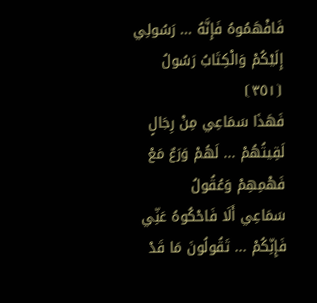فَافْهَمُوهُ فَإِنَّهُ ... رَسُولِي إِلَيْكُمْ وَالْكِتَابُ رَسُولُ
⦗٣٥١⦘
فَهَذَا سَمَاعِي مِنْ رِجَالٍ لَقِيتُهُمْ ... لَهُمْ وَرَعٌ مَعْ فَهْمِهِمْ وَعُقُولُ
سَمَاعِي أَلَا فَاحْكُوهُ عَنِّي فَإِنِّكُمْ ... تَقُولُونَ مَا قَدْ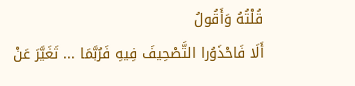قُلْتُهُ وَأَقُولُ
أَلَا فَاحْذَوُرا التَّصْحِيفَ فِيهِ فَرُبَّمَا ... تَغَيَّرَ عَنْ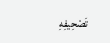تَصْحِيفِهِ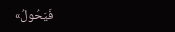فَيَحُولُ»